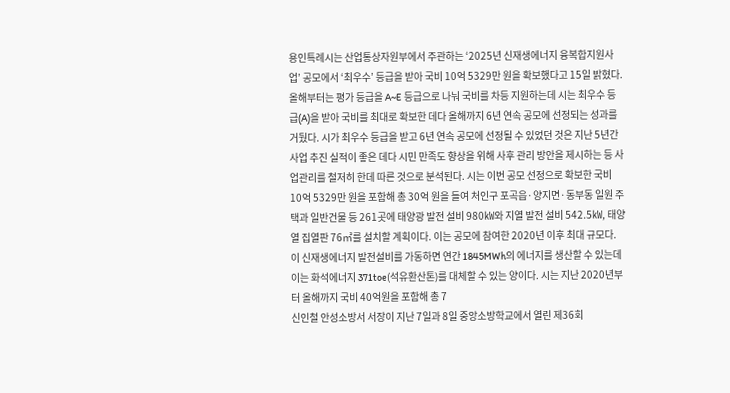용인특례시는 산업통상자원부에서 주관하는 ‘2025년 신재생에너지 융복합지원사업’ 공모에서 ‘최우수’ 등급을 받아 국비 10억 5329만 원을 확보했다고 15일 밝혔다. 올해부터는 평가 등급을 A~E 등급으로 나눠 국비를 차등 지원하는데 시는 최우수 등급(A)을 받아 국비를 최대로 확보한 데다 올해까지 6년 연속 공모에 선정되는 성과를 거뒀다. 시가 최우수 등급을 받고 6년 연속 공모에 선정될 수 있었던 것은 지난 5년간 사업 추진 실적이 좋은 데다 시민 만족도 향상을 위해 사후 관리 방안을 제시하는 등 사업관리를 철저히 한데 따른 것으로 분석된다. 시는 이번 공모 선정으로 확보한 국비 10억 5329만 원을 포함해 총 30억 원을 들여 처인구 포곡읍·양지면·동부동 일원 주택과 일반건물 등 261곳에 태양광 발전 설비 980㎾와 지열 발전 설비 542.5㎾, 태양열 집열판 76㎡를 설치할 계획이다. 이는 공모에 참여한 2020년 이후 최대 규모다. 이 신재생에너지 발전설비를 가동하면 연간 1845MWh의 에너지를 생산할 수 있는데 이는 화석에너지 371toe(석유환산톤)를 대체할 수 있는 양이다. 시는 지난 2020년부터 올해까지 국비 40억원을 포함해 총 7
신인철 안성소방서 서장이 지난 7일과 8일 중앙소방학교에서 열린 제36회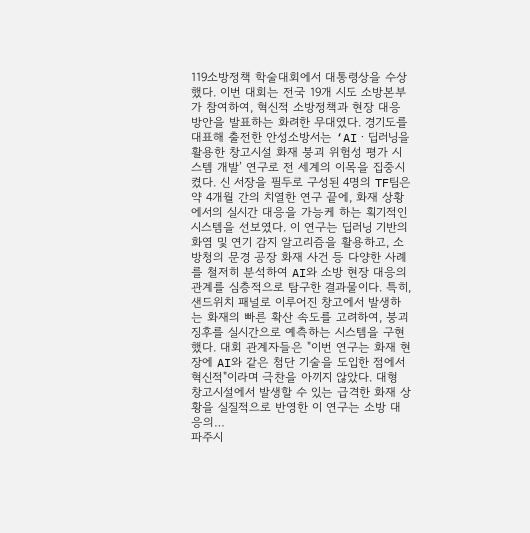119소방정책 학술대회에서 대통령상을 수상했다. 이번 대회는 전국 19개 시도 소방본부가 참여하여, 혁신적 소방정책과 현장 대응 방안을 발표하는 화려한 무대였다. 경기도를 대표해 출전한 안성소방서는 ‘AIㆍ딥러닝을 활용한 창고시설 화재 붕괴 위험성 평가 시스템 개발’ 연구로 전 세계의 이목을 집중시켰다. 신 서장을 필두로 구성된 4명의 TF팀은 약 4개월 간의 치열한 연구 끝에, 화재 상황에서의 실시간 대응을 가능케 하는 획기적인 시스템을 선보였다. 이 연구는 딥러닝 기반의 화염 및 연기 감지 알고리즘을 활용하고, 소방청의 문경 공장 화재 사건 등 다양한 사례를 철저히 분석하여 AI와 소방 현장 대응의 관계를 심층적으로 탐구한 결과물이다. 특히, 샌드위치 패널로 이루어진 창고에서 발생하는 화재의 빠른 확산 속도를 고려하여, 붕괴 징후를 실시간으로 예측하는 시스템을 구현했다. 대회 관계자들은 "이번 연구는 화재 현장에 AI와 같은 첨단 기술을 도입한 점에서 혁신적"이라며 극찬을 아끼지 않았다. 대형 창고시설에서 발생할 수 있는 급격한 화재 상황을 실질적으로 반영한 이 연구는 소방 대응의…
파주시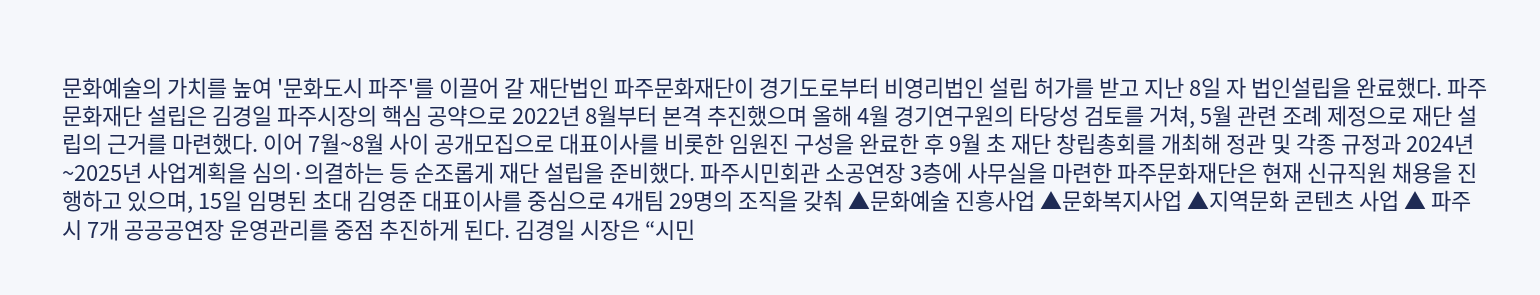문화예술의 가치를 높여 '문화도시 파주'를 이끌어 갈 재단법인 파주문화재단이 경기도로부터 비영리법인 설립 허가를 받고 지난 8일 자 법인설립을 완료했다. 파주문화재단 설립은 김경일 파주시장의 핵심 공약으로 2022년 8월부터 본격 추진했으며 올해 4월 경기연구원의 타당성 검토를 거쳐, 5월 관련 조례 제정으로 재단 설립의 근거를 마련했다. 이어 7월~8월 사이 공개모집으로 대표이사를 비롯한 임원진 구성을 완료한 후 9월 초 재단 창립총회를 개최해 정관 및 각종 규정과 2024년~2025년 사업계획을 심의·의결하는 등 순조롭게 재단 설립을 준비했다. 파주시민회관 소공연장 3층에 사무실을 마련한 파주문화재단은 현재 신규직원 채용을 진행하고 있으며, 15일 임명된 초대 김영준 대표이사를 중심으로 4개팀 29명의 조직을 갖춰 ▲문화예술 진흥사업 ▲문화복지사업 ▲지역문화 콘텐츠 사업 ▲ 파주시 7개 공공공연장 운영관리를 중점 추진하게 된다. 김경일 시장은 “시민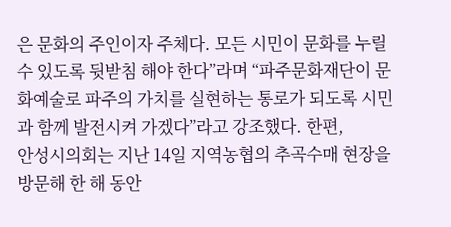은 문화의 주인이자 주체다. 모든 시민이 문화를 누릴 수 있도록 뒷받침 해야 한다”라며 “파주문화재단이 문화예술로 파주의 가치를 실현하는 통로가 되도록 시민과 함께 발전시켜 가겠다”라고 강조했다. 한편,
안성시의회는 지난 14일 지역농협의 추곡수매 현장을 방문해 한 해 동안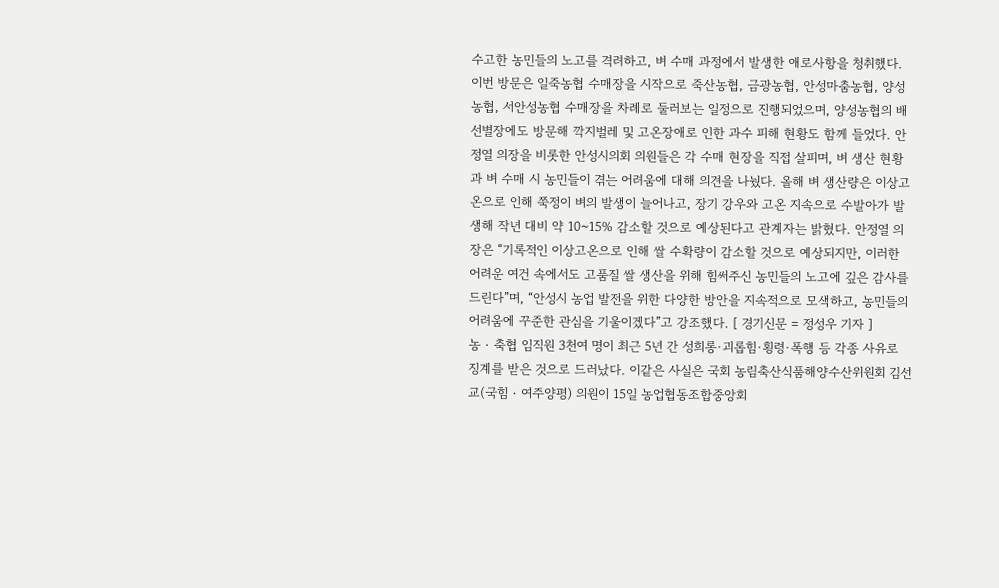수고한 농민들의 노고를 격려하고, 벼 수매 과정에서 발생한 애로사항을 청취했다. 이번 방문은 일죽농협 수매장을 시작으로 죽산농협, 금광농협, 안성마춤농협, 양성농협, 서안성농협 수매장을 차례로 둘러보는 일정으로 진행되었으며, 양성농협의 배 선별장에도 방문해 깍지벌레 및 고온장애로 인한 과수 피해 현황도 함께 들었다. 안정열 의장을 비롯한 안성시의회 의원들은 각 수매 현장을 직접 살피며, 벼 생산 현황과 벼 수매 시 농민들이 겪는 어려움에 대해 의견을 나눴다. 올해 벼 생산량은 이상고온으로 인해 쭉정이 벼의 발생이 늘어나고, 장기 강우와 고온 지속으로 수발아가 발생해 작년 대비 약 10~15% 감소할 것으로 예상된다고 관계자는 밝혔다. 안정열 의장은 “기록적인 이상고온으로 인해 쌀 수확량이 감소할 것으로 예상되지만, 이러한 어려운 여건 속에서도 고품질 쌀 생산을 위해 힘써주신 농민들의 노고에 깊은 감사를 드린다”며, “안성시 농업 발전을 위한 다양한 방안을 지속적으로 모색하고, 농민들의 어려움에 꾸준한 관심을 기울이겠다”고 강조했다. [ 경기신문 = 정성우 기자 ]
농‧축협 임직원 3천여 명이 최근 5년 간 성희롱·괴롭힘·횡령·폭행 등 각종 사유로 징계를 받은 것으로 드러났다. 이같은 사실은 국회 농림축산식품해양수산위원회 김선교(국힘‧여주양평) 의원이 15일 농업협동조합중앙회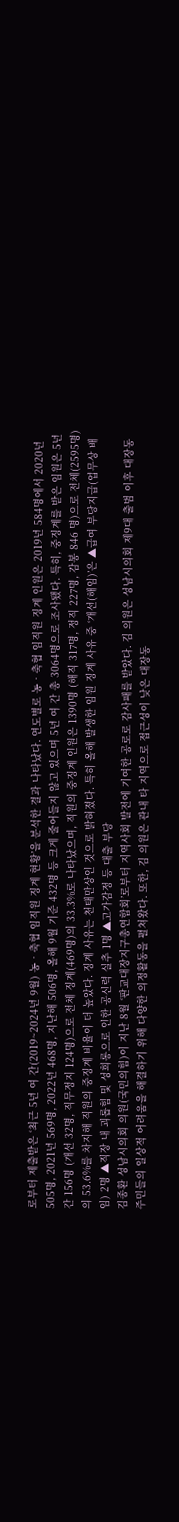로부터 제출받은 ‘최근 5년 여 간(2019~2024년 9월) 농‧축협 임직원 징계 현황’을 분석한 결과 나타났다. 연도별로 농‧축협 임직원 징계 인원은 2019년 584명에서 2020년 505명, 2021년 569명, 2022년 468명, 지난해 506명, 올해 9월 기준 432명 등 크게 줄어들지 않고 있으며 5년 여 간 총 3064명으로 조사됐다. 특히, 중징계를 받은 임원은 5년간 156명 (개선 32명, 직무정지 124명)으로 전체 징계(469명)의 33.3%로 나타났으며, 직원의 중징계 인원은 1390명 (해직 317명, 정직 227명, 감봉 846 명)으로 전체(2595명)의 53.6%를 차지해 직원의 중징계 비율이 더 높았다. 징계 사유는 천태만상인 것으로 밝혀졌다. 특히 올해 발생한 임원 징계 사유 중 ‘개선(해임)’은 ▲급여 부당지급(업무상 배임) 2명 ▲직장 내 괴롭힘 및 성희롱으로 인한 공신력 실추 1명 ▲고가감정 등 대출 부당
김종환 성남시의회 의원(국민의힘)이 지난 8월 ‘판교대장지구총연합회’로부터 지역사회 발전에 기여한 공로로 감사패를 받았다. 김 의원은 성남시의회 제9대 출범 이후 대장동 주민들의 일상적 어려움을 해결하기 위해 다양한 의정활동을 펼쳐왔다. 또한, 김 의원은 관내 타 지역으로 접근성이 낮은 대장동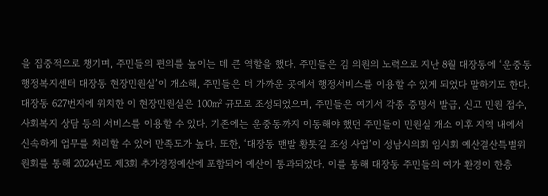을 집중적으로 챙기며, 주민들의 편의를 높이는 데 큰 역할을 했다. 주민들은 김 의원의 노력으로 지난 8월 대장동에 ‘운중동 행정복지센터 대장동 현장민원실’이 개소해, 주민들은 더 가까운 곳에서 행정서비스를 이용할 수 있게 되었다 말하기도 한다. 대장동 627번지에 위치한 이 현장민원실은 100㎡ 규모로 조성되었으며, 주민들은 여기서 각종 증명서 발급, 신고 민원 접수, 사회복지 상담 등의 서비스를 이용할 수 있다. 기존에는 운중동까지 이동해야 했던 주민들이 민원실 개소 이후 지역 내에서 신속하게 업무를 처리할 수 있어 만족도가 높다. 또한, ‘대장동 맨발 황톳길 조성 사업’이 성남시의회 임시회 예산결산특별위원회를 통해 2024년도 제3회 추가경정예산에 포함되어 예산이 통과되었다. 이를 통해 대장동 주민들의 여가 환경이 한층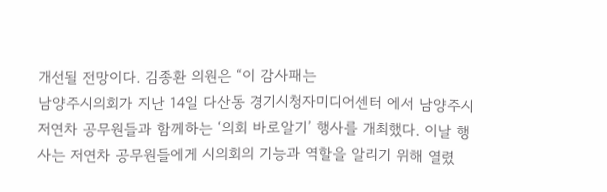개선될 전망이다. 김종환 의원은 “이 감사패는
남양주시의회가 지난 14일 다산동 경기시청자미디어센터 에서 남양주시 저연차 공무원들과 함께하는 ‘의회 바로알기’ 행사를 개최했다. 이날 행사는 저연차 공무원들에게 시의회의 기능과 역할을 알리기 위해 열렸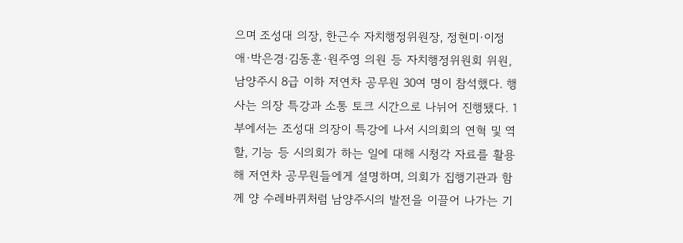으며 조성대 의장, 한근수 자치행정위원장, 정현미·이정애·박은경·김동훈·원주영 의원 등 자치행정위원회 위원, 남양주시 8급 이하 저연차 공무원 30여 명이 참석했다. 행사는 의장 특강과 소통 토크 시간으로 나뉘어 진행됐다. 1부에서는 조성대 의장이 특강에 나서 시의회의 연혁 및 역할, 기능 등 시의회가 하는 일에 대해 시청각 자료를 활용해 저연차 공무원들에게 설명하며, 의회가 집행기관과 함께 양 수레바퀴처럼 남양주시의 발전을 이끌어 나가는 기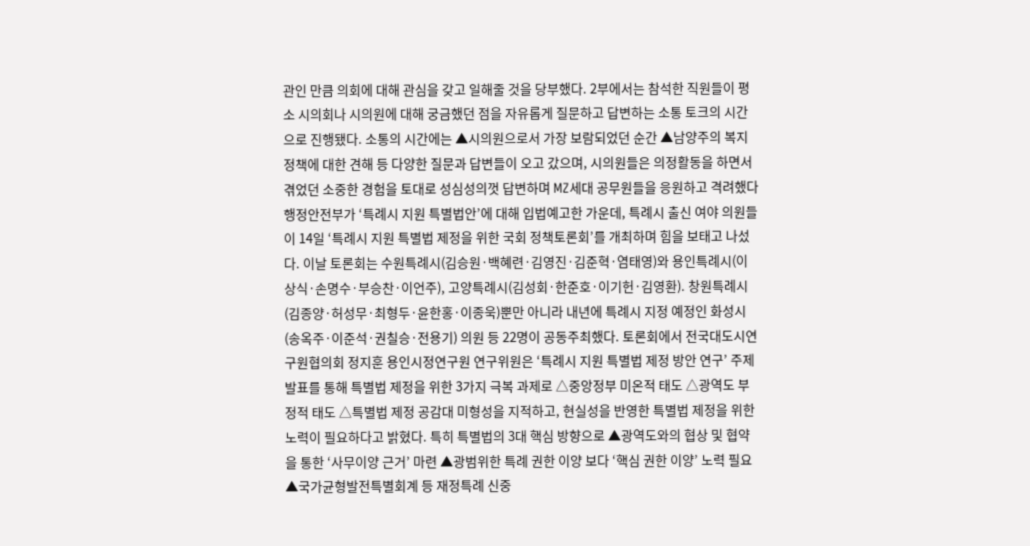관인 만큼 의회에 대해 관심을 갖고 일해줄 것을 당부했다. 2부에서는 참석한 직원들이 평소 시의회나 시의원에 대해 궁금했던 점을 자유롭게 질문하고 답변하는 소통 토크의 시간으로 진행됐다. 소통의 시간에는 ▲시의원으로서 가장 보람되었던 순간 ▲남양주의 복지정책에 대한 견해 등 다양한 질문과 답변들이 오고 갔으며, 시의원들은 의정활동을 하면서 겪었던 소중한 경험을 토대로 성심성의껏 답변하며 MZ세대 공무원들을 응원하고 격려했다
행정안전부가 ‘특례시 지원 특별법안’에 대해 입법예고한 가운데, 특례시 출신 여야 의원들이 14일 ‘특례시 지원 특별법 제정을 위한 국회 정책토론회’를 개최하며 힘을 보태고 나섰다. 이날 토론회는 수원특례시(김승원·백혜련·김영진·김준혁·염태영)와 용인특례시(이상식·손명수·부승찬·이언주), 고양특례시(김성회·한준호·이기헌·김영환). 창원특례시(김종양·허성무·최형두·윤한홍·이종욱)뿐만 아니라 내년에 특례시 지정 예정인 화성시(송옥주·이준석·권칠승·전용기) 의원 등 22명이 공동주최했다. 토론회에서 전국대도시연구원협의회 정지훈 용인시정연구원 연구위원은 ‘특례시 지원 특별법 제정 방안 연구’ 주제발표를 통해 특별법 제정을 위한 3가지 극복 과제로 △중앙정부 미온적 태도 △광역도 부정적 태도 △특별법 제정 공감대 미형성을 지적하고, 현실성을 반영한 특별법 제정을 위한 노력이 필요하다고 밝혔다. 특히 특별법의 3대 핵심 방향으로 ▲광역도와의 협상 및 협약을 통한 ‘사무이양 근거’ 마련 ▲광범위한 특례 권한 이양 보다 ‘핵심 권한 이양’ 노력 필요 ▲국가균형발전특별회계 등 재정특례 신중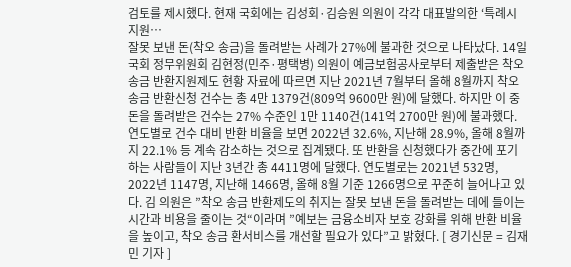검토를 제시했다. 현재 국회에는 김성회·김승원 의원이 각각 대표발의한 ‘특례시 지원…
잘못 보낸 돈(착오 송금)을 돌려받는 사례가 27%에 불과한 것으로 나타났다. 14일 국회 정무위원회 김현정(민주·평택병) 의원이 예금보험공사로부터 제출받은 착오 송금 반환지원제도 현황 자료에 따르면 지난 2021년 7월부터 올해 8월까지 착오 송금 반환신청 건수는 총 4만 1379건(809억 9600만 원)에 달했다. 하지만 이 중 돈을 돌려받은 건수는 27% 수준인 1만 1140건(141억 2700만 원)에 불과했다. 연도별로 건수 대비 반환 비율을 보면 2022년 32.6%, 지난해 28.9%, 올해 8월까지 22.1% 등 계속 감소하는 것으로 집계됐다. 또 반환을 신청했다가 중간에 포기하는 사람들이 지난 3년간 총 4411명에 달했다. 연도별로는 2021년 532명, 2022년 1147명, 지난해 1466명, 올해 8월 기준 1266명으로 꾸준히 늘어나고 있다. 김 의원은 ”착오 송금 반환제도의 취지는 잘못 보낸 돈을 돌려받는 데에 들이는 시간과 비용을 줄이는 것“이라며 ”예보는 금융소비자 보호 강화를 위해 반환 비율을 높이고, 착오 송금 환서비스를 개선할 필요가 있다”고 밝혔다. [ 경기신문 = 김재민 기자 ]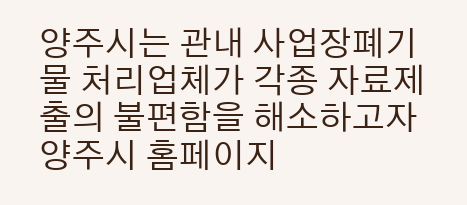양주시는 관내 사업장폐기물 처리업체가 각종 자료제출의 불편함을 해소하고자 양주시 홈페이지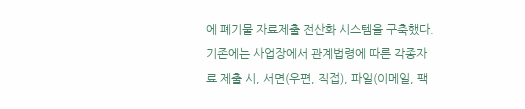에 폐기물 자료제출 전산화 시스템을 구축했다. 기존에는 사업장에서 관계법령에 따른 각종자료 제출 시, 서면(우편, 직접), 파일(이메일, 팩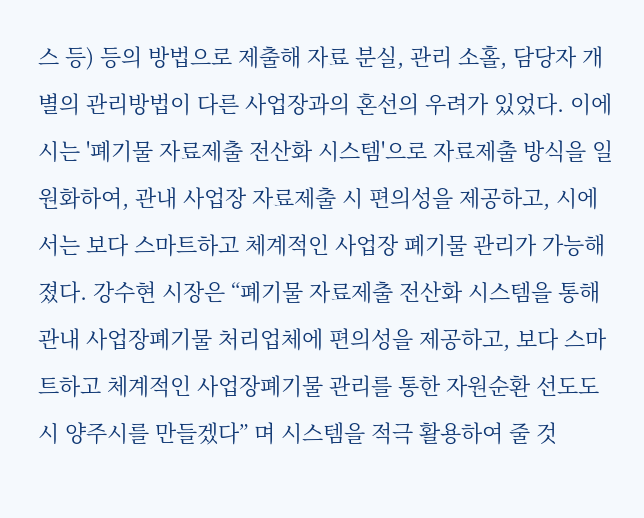스 등) 등의 방법으로 제출해 자료 분실, 관리 소홀, 담당자 개별의 관리방법이 다른 사업장과의 혼선의 우려가 있었다. 이에 시는 '폐기물 자료제출 전산화 시스템'으로 자료제출 방식을 일원화하여, 관내 사업장 자료제출 시 편의성을 제공하고, 시에서는 보다 스마트하고 체계적인 사업장 폐기물 관리가 가능해졌다. 강수현 시장은 “폐기물 자료제출 전산화 시스템을 통해 관내 사업장폐기물 처리업체에 편의성을 제공하고, 보다 스마트하고 체계적인 사업장폐기물 관리를 통한 자원순환 선도도시 양주시를 만들겠다” 며 시스템을 적극 활용하여 줄 것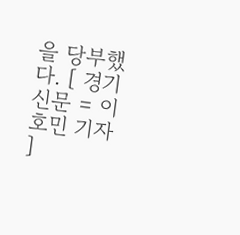을 당부했다. [ 경기신문 = 이호민 기자 ]